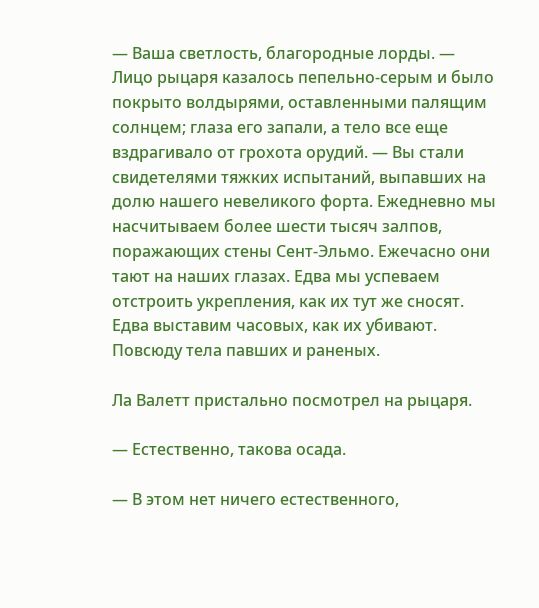— Ваша светлость, благородные лорды. — Лицо рыцаря казалось пепельно-серым и было покрыто волдырями, оставленными палящим солнцем; глаза его запали, а тело все еще вздрагивало от грохота орудий. — Вы стали свидетелями тяжких испытаний, выпавших на долю нашего невеликого форта. Ежедневно мы насчитываем более шести тысяч залпов, поражающих стены Сент-Эльмо. Ежечасно они тают на наших глазах. Едва мы успеваем отстроить укрепления, как их тут же сносят. Едва выставим часовых, как их убивают. Повсюду тела павших и раненых.

Ла Валетт пристально посмотрел на рыцаря.

— Естественно, такова осада.

— В этом нет ничего естественного,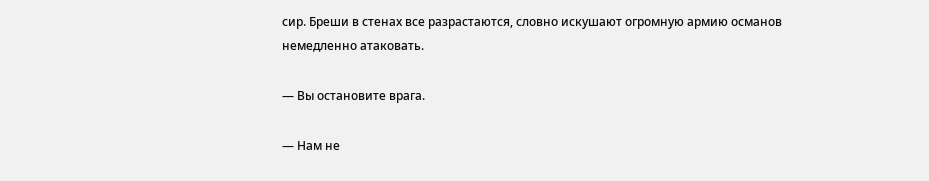сир. Бреши в стенах все разрастаются, словно искушают огромную армию османов немедленно атаковать.

— Вы остановите врага.

— Нам не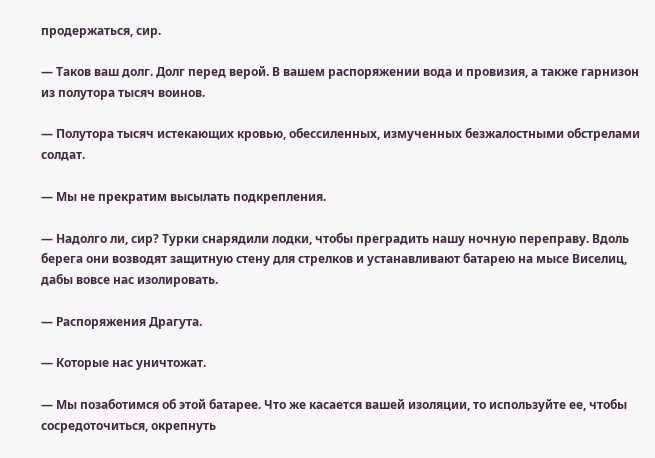продержаться, сир.

— Таков ваш долг. Долг перед верой. В вашем распоряжении вода и провизия, а также гарнизон из полутора тысяч воинов.

— Полутора тысяч истекающих кровью, обессиленных, измученных безжалостными обстрелами солдат.

— Мы не прекратим высылать подкрепления.

— Надолго ли, сир? Турки снарядили лодки, чтобы преградить нашу ночную переправу. Вдоль берега они возводят защитную стену для стрелков и устанавливают батарею на мысе Виселиц, дабы вовсе нас изолировать.

— Распоряжения Драгута.

— Которые нас уничтожат.

— Мы позаботимся об этой батарее. Что же касается вашей изоляции, то используйте ее, чтобы сосредоточиться, окрепнуть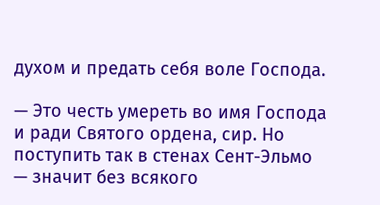духом и предать себя воле Господа.

— Это честь умереть во имя Господа и ради Святого ордена, сир. Но поступить так в стенах Сент-Эльмо — значит без всякого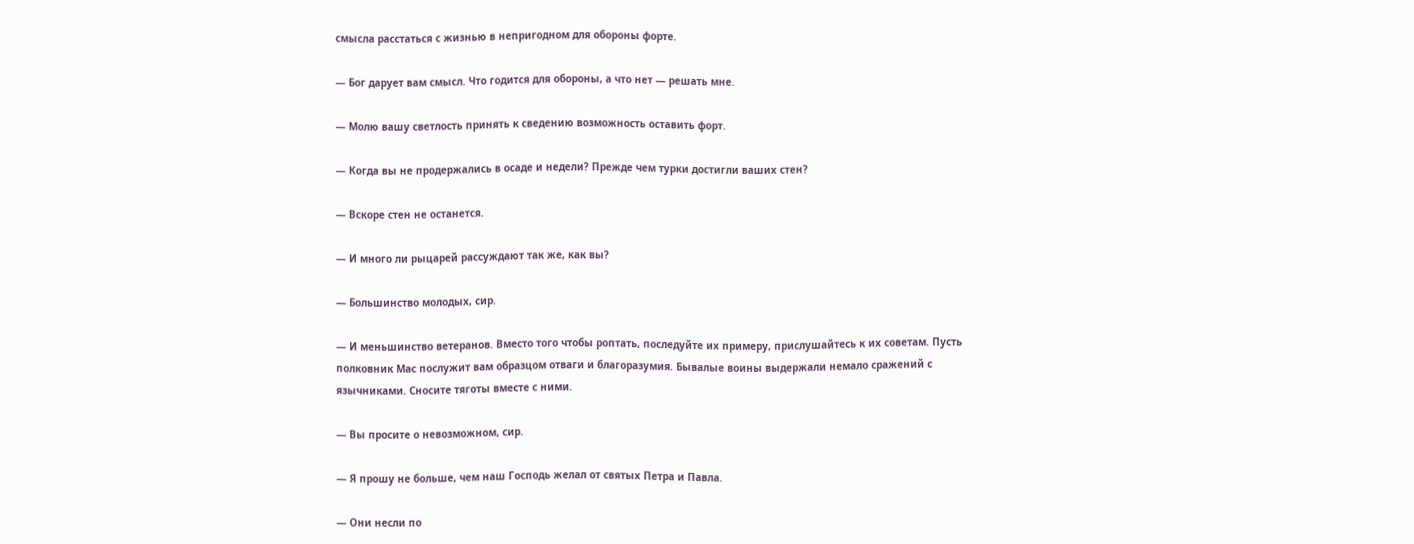смысла расстаться с жизнью в непригодном для обороны форте.

— Бог дарует вам смысл. Что годится для обороны, а что нет — решать мне.

— Молю вашу светлость принять к сведению возможность оставить форт.

— Когда вы не продержались в осаде и недели? Прежде чем турки достигли ваших стен?

— Вскоре стен не останется.

— И много ли рыцарей рассуждают так же, как вы?

— Большинство молодых, сир.

— И меньшинство ветеранов. Вместо того чтобы роптать, последуйте их примеру, прислушайтесь к их советам. Пусть полковник Мас послужит вам образцом отваги и благоразумия. Бывалые воины выдержали немало сражений с язычниками. Сносите тяготы вместе с ними.

— Вы просите о невозможном, сир.

— Я прошу не больше, чем наш Господь желал от святых Петра и Павла.

— Они несли по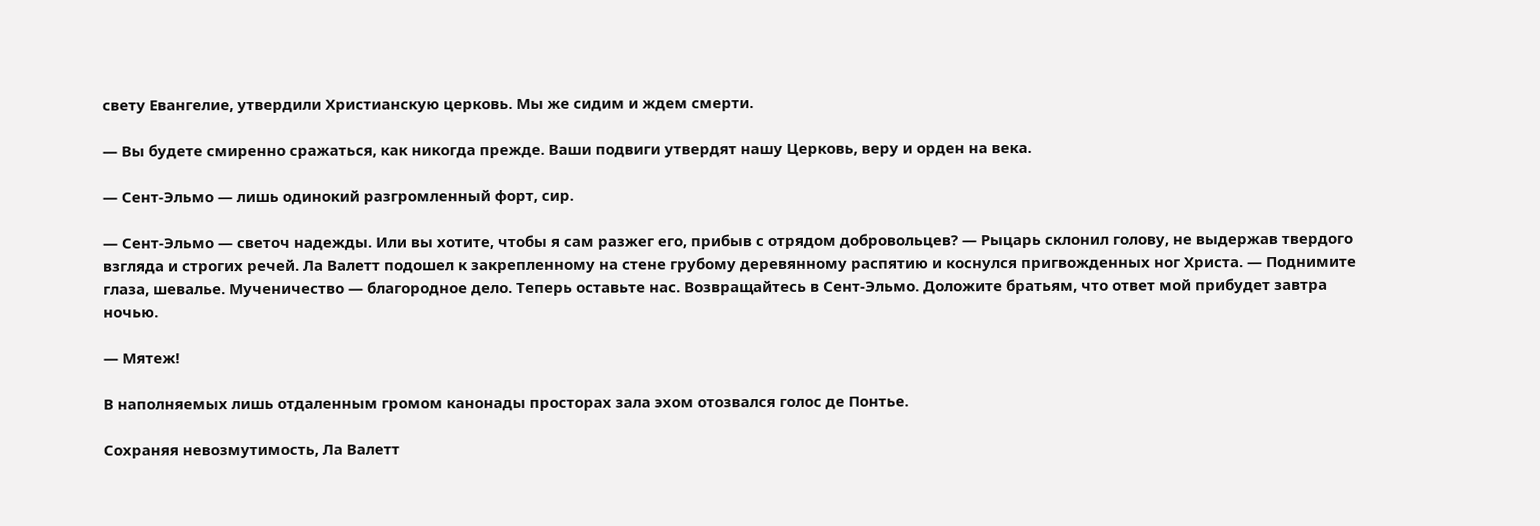свету Евангелие, утвердили Христианскую церковь. Мы же сидим и ждем смерти.

— Вы будете смиренно сражаться, как никогда прежде. Ваши подвиги утвердят нашу Церковь, веру и орден на века.

— Сент-Эльмо — лишь одинокий разгромленный форт, сир.

— Сент-Эльмо — светоч надежды. Или вы хотите, чтобы я сам разжег его, прибыв с отрядом добровольцев? — Рыцарь склонил голову, не выдержав твердого взгляда и строгих речей. Ла Валетт подошел к закрепленному на стене грубому деревянному распятию и коснулся пригвожденных ног Христа. — Поднимите глаза, шевалье. Мученичество — благородное дело. Теперь оставьте нас. Возвращайтесь в Сент-Эльмо. Доложите братьям, что ответ мой прибудет завтра ночью.

— Мятеж!

В наполняемых лишь отдаленным громом канонады просторах зала эхом отозвался голос де Понтье.

Сохраняя невозмутимость, Ла Валетт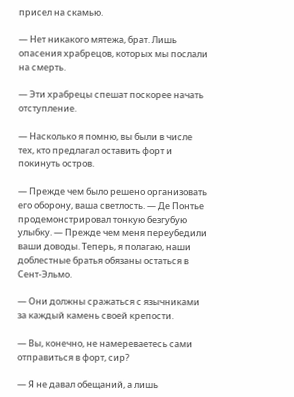присел на скамью.

— Нет никакого мятежа, брат. Лишь опасения храбрецов, которых мы послали на смерть.

— Эти храбрецы спешат поскорее начать отступление.

— Насколько я помню, вы были в числе тех, кто предлагал оставить форт и покинуть остров.

— Прежде чем было решено организовать его оборону, ваша светлость. — Де Понтье продемонстрировал тонкую безгубую улыбку. — Прежде чем меня переубедили ваши доводы. Теперь, я полагаю, наши доблестные братья обязаны остаться в Сент-Эльмо.

— Они должны сражаться с язычниками за каждый камень своей крепости.

— Вы, конечно, не намереваетесь сами отправиться в форт, сир?

— Я не давал обещаний, а лишь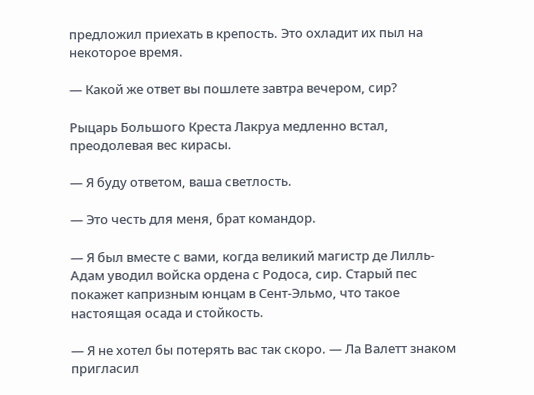предложил приехать в крепость. Это охладит их пыл на некоторое время.

— Какой же ответ вы пошлете завтра вечером, сир?

Рыцарь Большого Креста Лакруа медленно встал, преодолевая вес кирасы.

— Я буду ответом, ваша светлость.

— Это честь для меня, брат командор.

— Я был вместе с вами, когда великий магистр де Лилль-Адам уводил войска ордена с Родоса, сир. Старый пес покажет капризным юнцам в Сент-Эльмо, что такое настоящая осада и стойкость.

— Я не хотел бы потерять вас так скоро. — Ла Валетт знаком пригласил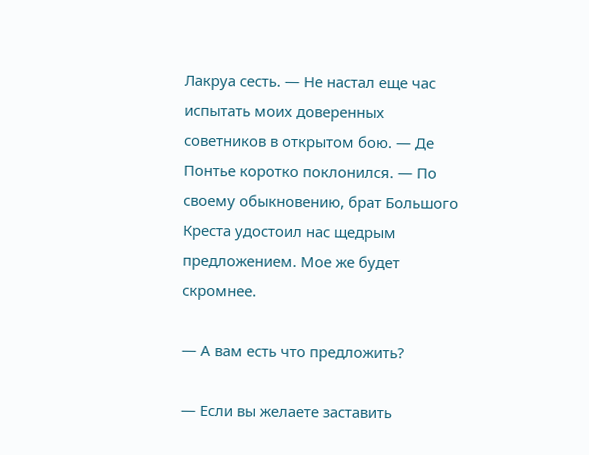Лакруа сесть. — Не настал еще час испытать моих доверенных советников в открытом бою. — Де Понтье коротко поклонился. — По своему обыкновению, брат Большого Креста удостоил нас щедрым предложением. Мое же будет скромнее.

— А вам есть что предложить?

— Если вы желаете заставить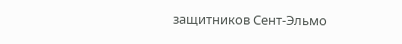защитников Сент-Эльмо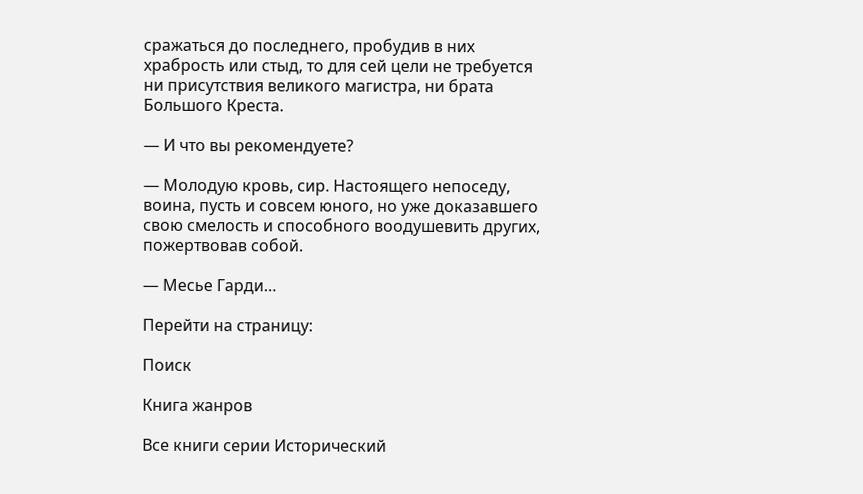сражаться до последнего, пробудив в них храбрость или стыд, то для сей цели не требуется ни присутствия великого магистра, ни брата Большого Креста.

— И что вы рекомендуете?

— Молодую кровь, сир. Настоящего непоседу, воина, пусть и совсем юного, но уже доказавшего свою смелость и способного воодушевить других, пожертвовав собой.

— Месье Гарди…

Перейти на страницу:

Поиск

Книга жанров

Все книги серии Исторический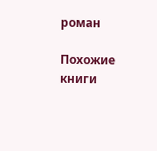роман

Похожие книги